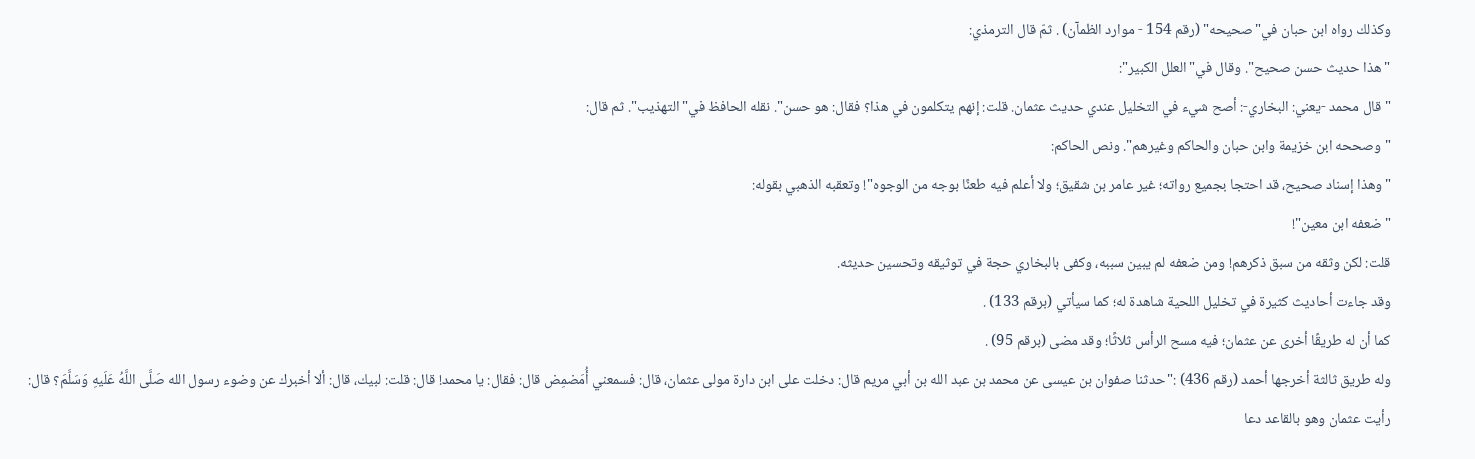وكذلك رواه ابن حبان في"صحيحه" (رقم 154 - موارد الظمآن) . ثمّ قال الترمذي:
"هذا حديث حسن صحيح". وقال في"العلل الكبير":
"قال محمد -يعني: البخاري-: أصح شيء في التخليل عندي حديث عثمان. قلت: إنهم يتكلمون في هذا؟ فقال: هو حسن". نقله الحافظ في"التهذيب". ثم قال:
"وصححه ابن خزيمة وابن حبان والحاكم وغيرهم". ونص الحاكم:
"وهذا إسناد صحيح، قد احتجا بجميع رواته؛ غير عامر بن شقيق؛ ولا أعلم فيه طعنًا بوجه من الوجوه"! وتعقبه الذهبي بقوله:
"ضعفه ابن معين"!
قلت: لكن وثقه من سبق ذكرهم! ومن ضعفه لم يبين سببه، وكفى بالبخاري حجة في توثيقه وتحسين حديثه.
وقد جاءت أحاديث كثيرة في تخليل اللحية شاهدة له؛ كما سيأتي (برقم 133) .
كما أن له طريقًا أخرى عن عثمان؛ فيه مسح الرأس ثلاثًا؛ وقد مضى (برقم 95) .
وله طريق ثالثة أخرجها أحمد (رقم 436) :"حدثنا صفوان بن عيسى عن محمد بن عبد الله بن أبي مريم قال: دخلت على ابن دارة مولى عثمان، قال: فسمعني أُمَضمِض قال: فقال: يا محمد! قال: قلت: لبيك، قال: ألا أخبرك عن وضوء رسول الله صَلَّى اللَّهُ عَلَيهِ وَسَلَّمَ؟ قال: رأيت عثمان وهو بالقاعد دعا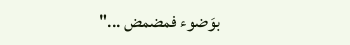بوَضوء فمضمض ..."